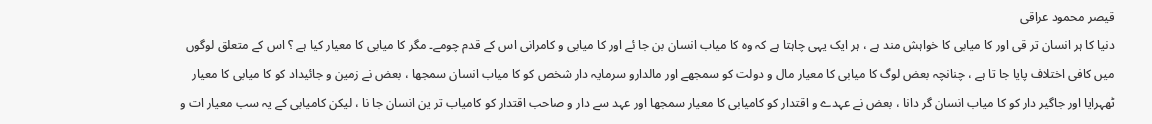قیصر محمود عراقی
دنیا کا ہر انسان تر قی اور کا میابی کا خواہش مند ہے ، ہر ایک یہی چاہتا ہے کہ وہ کا میاب انسان بن جا ئے اور کا میابی و کامرانی اس کے قدم چومے۔ مگر کا میابی کا معیار کیا ہے ؟ اس کے متعلق لوگوں میں کافی اختلاف پایا جا تا ہے ، چنانچہ بعض لوگ کا میابی کا معیار مال و دولت کو سمجھے اور مالدارو سرمایہ دار شخص کو کا میاب انسان سمجھا ، بعض نے زمین و جائیداد کو کا میابی کا معیار ٹھہرایا اور جاگیر دار کو کا میاب انسان گر دانا ، بعض نے عہدے و اقتدار کو کامیابی کا معیار سمجھا اور عہد سے دار و صاحب اقتدار کو کامیاب تر ین انسان جا نا ، لیکن کامیابی کے یہ سب معیار ات و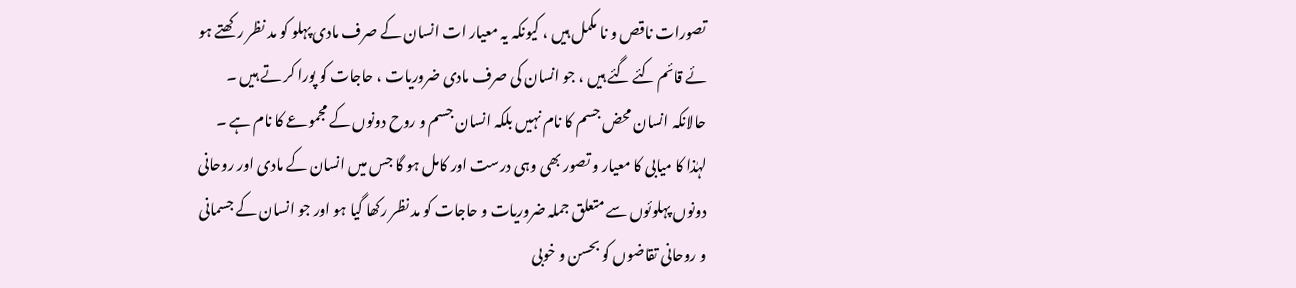تصورات ناقص و نا مکمل ہیں ، کیونکہ یہ معیار ات انسان کے صرف مادی پہلو کو مد نظر رکھتے ہو ئے قائم کئے گئے ہیں ، جو انسان کی صرف مادی ضروریات ، حاجات کو پورا کر تے ہیں ۔ حالانکہ انسان محض جسم کا نام نہیں بلکہ انسان جسم و روح دونوں کے مجموعے کا نام ہے ۔ لہٰذا کا میابی کا معیار و تصور بھی وہی درست اور کامل ہو گا جس میں انسان کے مادی اور روحانی دونوں پہلوئوں سے متعلق جملہ ضروریات و حاجات کو مد نظر رکھا گیا ہو اور جو انسان کے جسمانی و روحانی تقاضوں کو بحسن و خوبی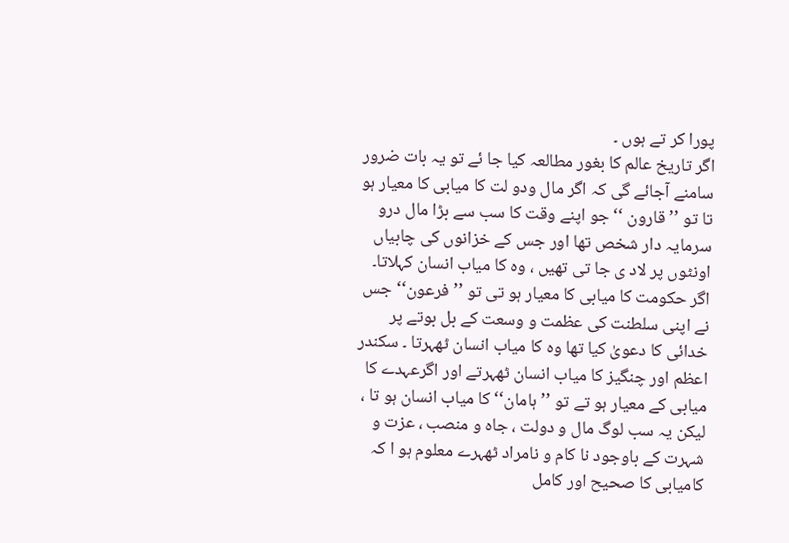پورا کر تے ہوں ۔
اگر تاریخ عالم کا بغور مطالعہ کیا جا ئے تو یہ بات ضرور سامنے آجائے گی کہ اگر مال ودو لت کا میابی کا معیار ہو تا تو ’’ قارون ‘‘ جو اپنے وقت کا سب سے بڑا مال درو سرمایہ دار شخص تھا اور جس کے خزانوں کی چابیاں اونٹوں پر لاد ی جا تی تھیں ، وہ کا میاب انسان کہلاتا۔ اگر حکومت کا میابی کا معیار ہو تی تو ’’فرعون‘‘ جس نے اپنی سلطنت کی عظمت و وسعت کے بل بوتے پر خدائی کا دعویٰ کیا تھا وہ کا میاب انسان ٹھہرتا ۔ سکندر اعظم اور چنگیز کا میاب انسان ٹھہرتے اور اگرعہدے کا میابی کے معیار ہو تے تو ’’ ہامان‘‘ کا میاب انسان ہو تا ، لیکن یہ سب لوگ مال و دولت ، جاہ و منصب ، عزت و شہرت کے باوجود نا کام و نامراد ٹھہرے معلوم ہو ا کہ کامیابی کا صحیح اور کامل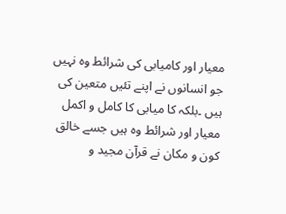معیار اور کامیابی کی شرائط وہ نہیں جو انسانوں نے اپنے تئیں متعین کی ہیں ۔بلکہ کا میابی کا کامل و اکمل معیار اور شرائط وہ ہیں جسے خالق کون و مکان نے قرآن مجید و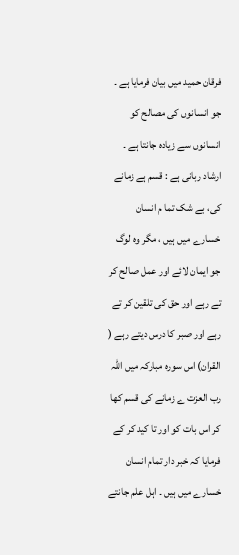فرقان حمید میں بیان فرمایا ہے ۔ جو انسانوں کی مصالح کو انسانوں سے زیادہ جانتا ہے ۔ ارشاد ربانی ہے : قسم ہے زمانے کی، بے شک تما م انسان خسارے میں ہیں ، مگر وہ لوگ جو ایمان لائے اور عمل صالح کر تے رہے اور حق کی تلقین کر تے رہے اور صبر کا درس دیتے رہے ( القران) اس سورہ مبارکہ میں اللہ رب العزت ے زمانے کی قسم کھا کر اس بات کو اور تا کید کر کے فرمایا کہ خبر دار تمام انسان خسارے میں ہیں ۔ اہل علم جانتے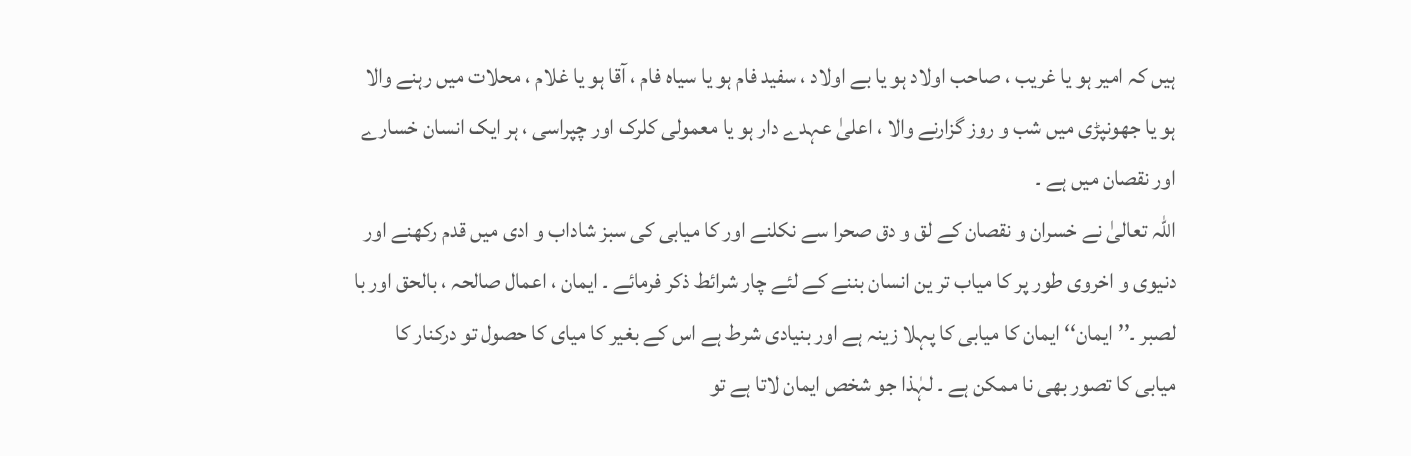ہیں کہ امیر ہو یا غریب ، صاحب اولاد ہو یا بے اولاد ، سفید فام ہو یا سیاہ فام ، آقا ہو یا غلام ، محلات میں رہنے والا ہو یا جھونپڑی میں شب و روز گزارنے والا ، اعلیٰ عہدے دار ہو یا معمولی کلرک اور چپراسی ، ہر ایک انسان خسارے اور نقصان میں ہے ۔
اللہ تعالیٰ نے خسران و نقصان کے لق و دق صحرا سے نکلنے اور کا میابی کی سبز شاداب و ادی میں قدم رکھنے اور دنیوی و اخروی طور پر کا میاب تر ین انسان بننے کے لئے چار شرائط ذکر فرمائے ۔ ایمان ، اعمال صالحہ ، بالحق اور با لصبر ۔’’ ایمان‘‘ ایمان کا میابی کا پہلا زینہ ہے اور بنیادی شرط ہے اس کے بغیر کا میای کا حصول تو درکنار کا میابی کا تصور بھی نا ممکن ہے ۔ لہٰذا جو شخص ایمان لاتا ہے تو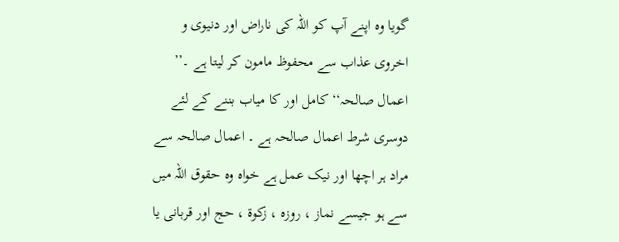گویا وہ اپنے آپ کو اللہ کی ناراض اور دنیوی و اخروی عذاب سے محفوظ مامون کر لیتا ہے ۔’’ اعمال صالحہ‘‘ کامل اور کا میاب بننے کے لئے دوسری شرط اعمال صالحہ ہے ۔ اعمال صالحہ سے مراد ہر اچھا اور نیک عمل ہے خواہ وہ حقوق اللہ میں سے ہو جیسے نماز ، روزہ ، زکوۃ ، حج اور قربانی یا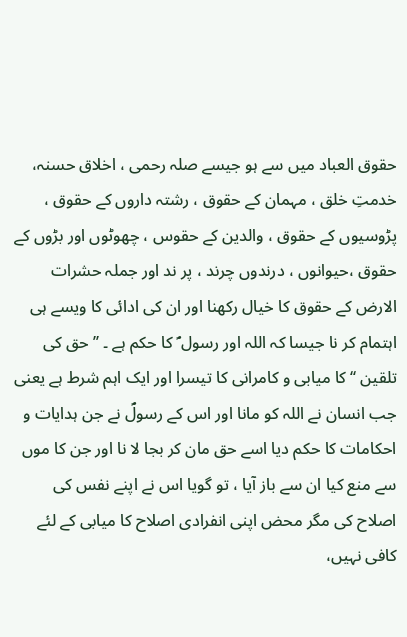حقوق العباد میں سے ہو جیسے صلہ رحمی ، اخلاق حسنہ، خدمتِ خلق ، مہمان کے حقوق ، رشتہ داروں کے حقوق ، پڑوسیوں کے حقوق ، والدین کے حقوس ، چھوٹوں اور بڑوں کے حقوق ،حیوانوں ، درندوں چرند ، پر ند اور جملہ حشرات الارض کے حقوق کا خیال رکھنا اور ان کی ادائی کا ویسے ہی اہتمام کر نا جیسا کہ اللہ اور رسول ؐ کا حکم ہے ۔ ’’ حق کی تلقین ‘‘ کا میابی و کامرانی کا تیسرا اور ایک اہم شرط ہے یعنی جب انسان نے اللہ کو مانا اور اس کے رسولؐ نے جن ہدایات و احکامات کا حکم دیا اسے حق مان کر بجا لا نا اور جن کا موں سے منع کیا ان سے باز آیا ، تو گویا اس نے اپنے نفس کی اصلاح کی مگر محض اپنی انفرادی اصلاح کا میابی کے لئے کافی نہیں،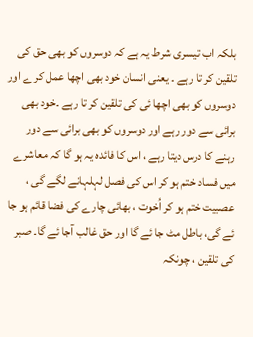بلکہ اب تیسری شرط یہ ہے کہ دوسروں کو بھی حق کی تلقین کر تا رہے ۔ یعنی انسان خود بھی اچھا عمل کر ے اور دوسروں کو بھی اچھا ئی کی تلقین کر تا رہے ۔خود بھی برائی سے دور رہے اور دوسروں کو بھی برائی سے دور رہنے کا درس دیتا رہے ، اس کا فائدہ یہ ہو گا کہ معاشرے میں فساد ختم ہو کر اس کی فصل لہلہانے لگے گی ، عصبیت ختم ہو کر اُخوت ، بھائی چارے کی فضا قائم ہو جا ئے گی، باطل مٹ جا ئے گا اور حق غالب آجا ئے گا۔ صبر کی تلقین ، چونکہ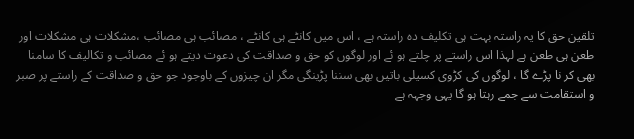تلقین حق کا یہ راستہ بہت ہی تکلیف دہ راستہ ہے ، اس میں کانٹے ہی کانٹے ، مصائب ہی مصائب ،مشکلات ہی مشکلات اور طعن ہی طعن ہے لہذا اس راستے پر چلتے ہو ئے اور لوگوں کو حق و صداقت کی دعوت دیتے ہو ئے مصائب و تکالیف کا سامنا بھی کر نا پڑے گا ، لوگوں کی کڑوی کسیلی باتیں بھی سننا پڑینگی مگر ان چیزوں کے باوجود جو حق و صداقت کے راستے پر صبر و استقامت سے جمے رہتا ہو گا یہی وجہہ ہے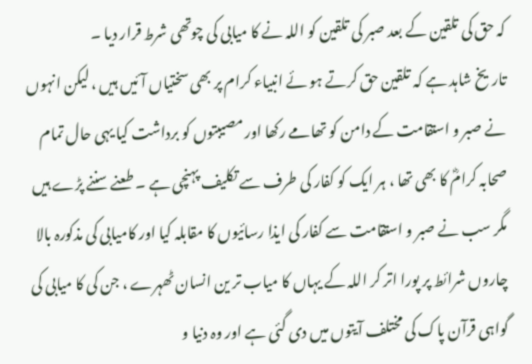کہ حق کی تلقین کے بعد صبر کی تلقین کو اللہ نے کا میابی کی چوتھی شرط قرار دیا ۔
تاریخ شاہد ہے کہ تلقین حق کرتے ہو ئے انبیاء کرام پر بھی سختیاں آئیں ہیں ، لیکن انہوں نے صبر و استقامت کے دامن کو تھامے رکھا اور مصیبتوں کو برداشت کیا یہی حال تمام صحابہ کرامؓ کا بھی تھا ، ہر ایک کو کفار کی طرف سے تکلیف پہنچی ہے ۔ طعنے سننے پڑے ہیں مگر سب نے صبر و استقامت سے کفار کی ایذا رسائیوں کا مقابلہ کیا اور کامیابی کی مذکورہ بالا چاروں شرائط پر پورا اتر کر اللہ کے یہاں کا میاب تر ین انسان ٹھہرے ، جن کی کا میابی کی گواہی قرآن پاک کی مختلف آیتوں میں دی گئی ہے اور وہ دنیا و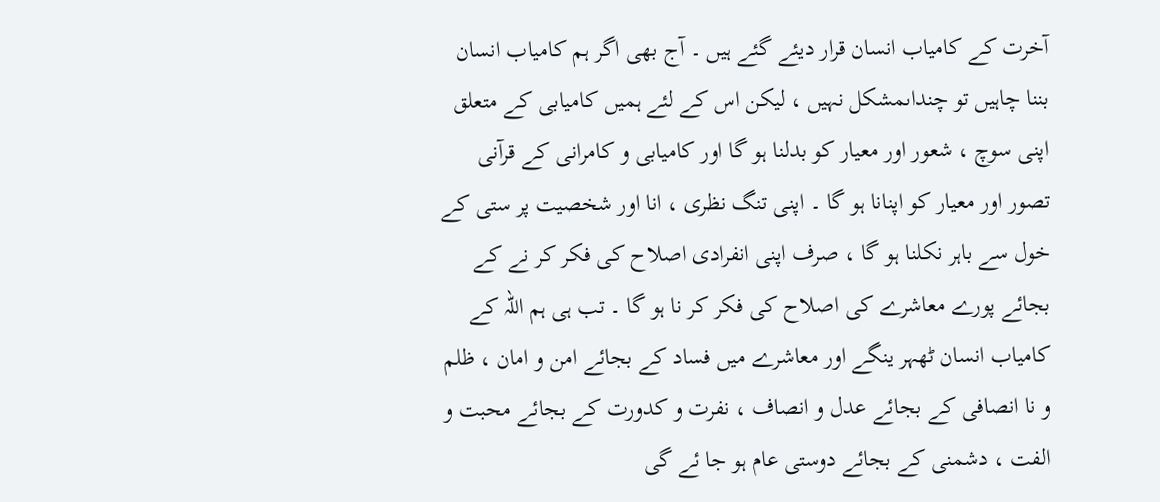آخرت کے کامیاب انسان قرار دیئے گئے ہیں ۔ آج بھی اگر ہم کامیاب انسان بننا چاہیں تو چنداںمشکل نہیں ، لیکن اس کے لئے ہمیں کامیابی کے متعلق اپنی سوچ ، شعور اور معیار کو بدلنا ہو گا اور کامیابی و کامرانی کے قرآنی تصور اور معیار کو اپنانا ہو گا ۔ اپنی تنگ نظری ، انا اور شخصیت پر ستی کے خول سے باہر نکلنا ہو گا ، صرف اپنی انفرادی اصلاح کی فکر کر نے کے بجائے پورے معاشرے کی اصلاح کی فکر کر نا ہو گا ۔ تب ہی ہم اللہ کے کامیاب انسان ٹھہر ینگے اور معاشرے میں فساد کے بجائے امن و امان ، ظلم و نا انصافی کے بجائے عدل و انصاف ، نفرت و کدورت کے بجائے محبت و الفت ، دشمنی کے بجائے دوستی عام ہو جا ئے گی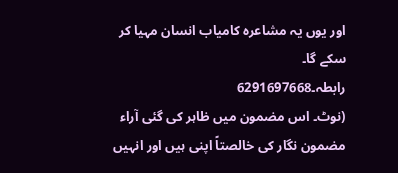اور یوں یہ مشاعرہ کامیاب انسان مہیا کر سکے گا۔
رابطہ۔6291697668
(نوٹ۔ اس مضمون میں ظاہر کی گئی آراء مضمون نگار کی خالصتاً اپنی ہیں اور انہیں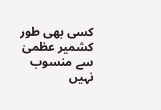کسی بھی طور کشمیر عظمیٰ سے منسوب نہیں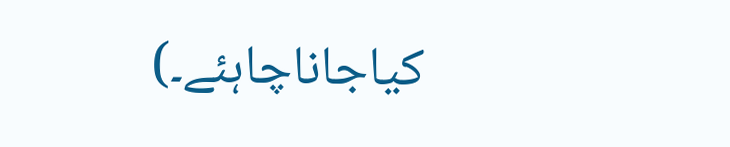کیاجاناچاہئے۔)